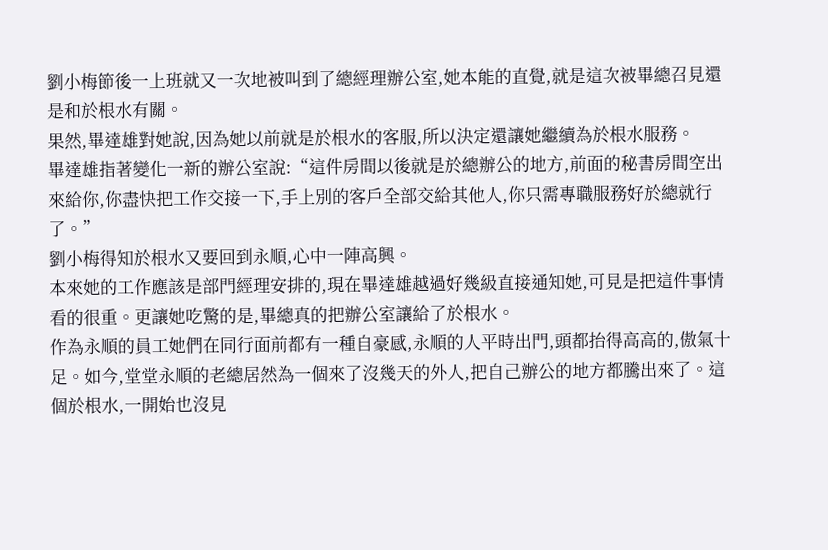劉小梅節後一上班就又一次地被叫到了總經理辦公室,她本能的直覺,就是這次被畢總召見還是和於根水有關。
果然,畢達雄對她說,因為她以前就是於根水的客服,所以決定還讓她繼續為於根水服務。
畢達雄指著變化一新的辦公室說:“這件房間以後就是於總辦公的地方,前面的秘書房間空出來給你,你盡快把工作交接一下,手上別的客戶全部交給其他人,你只需專職服務好於總就行了。”
劉小梅得知於根水又要回到永順,心中一陣高興。
本來她的工作應該是部門經理安排的,現在畢達雄越過好幾級直接通知她,可見是把這件事情看的很重。更讓她吃驚的是,畢總真的把辦公室讓給了於根水。
作為永順的員工她們在同行面前都有一種自豪感,永順的人平時出門,頭都抬得高高的,傲氣十足。如今,堂堂永順的老總居然為一個來了沒幾天的外人,把自己辦公的地方都騰出來了。這個於根水,一開始也沒見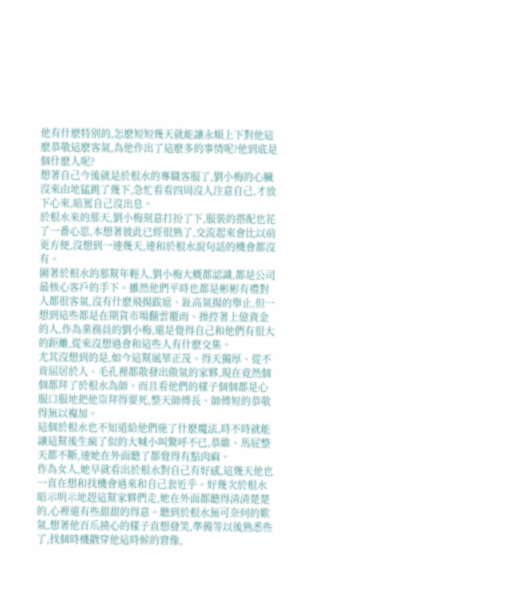他有什麽特別的,怎麽短短幾天就能讓永順上下對他這麽恭敬這麽客氣,為他作出了這麽多的事情呢?他到底是個什麽人呢?
想著自己今後就是於根水的專職客服了,劉小梅的心臟沒來由地猛跳了幾下,急忙看看四周沒人注意自己,才放下心來,暗罵自己沒出息。
於根水來的那天,劉小梅刻意打扮了下,服裝的搭配也花了一番心思,本想著彼此已經很熟了,交流起來會比以前更方便,沒想到一連幾天,連和於根水說句話的機會都沒有。
圍著於根水的那幫年輕人,劉小梅大概都認識,都是公司最核心客戶的手下。雖然他們平時也都是彬彬有禮對人都很客氣,沒有什麽飛揚跋扈、趾高氣揚的舉止,但一想到這些都是在期貨市場翻雲覆雨、操控著上億資金的人,作為業務員的劉小梅,還是覺得自己和他們有很大的距離,從來沒想過會和這些人有什麽交集。
尤其沒想到的是,如今這幫風華正茂、得天獨厚、從不肯屈居於人、毛孔裡都散發出傲氣的家夥,現在竟然個個都拜了於根水為師。而且看他們的樣子個個都是心服口服地把他崇拜得要死,整天師傅長、師傅短的恭敬得無以複加。
這個於根水也不知道給他們施了什麽魔法,時不時就能讓這幫後生瘋了似的大喊小叫驚呼不已,恭維、馬屁整天都不斷,連她在外面聽了都覺得有點肉麻。
作為女人,她早就看出於根水對自己有好感,這幾天他也一直在想和找機會過來和自己套近乎。好幾次於根水暗示明示地趕這幫家夥們走,她在外面都聽得清清楚楚的,心裡還有些甜甜的得意。聽到於根水無可奈何的歎氣,想著他百爪撓心的樣子直想發笑,準備等以後熟悉些了,找個時機戳穿他這時候的窘像,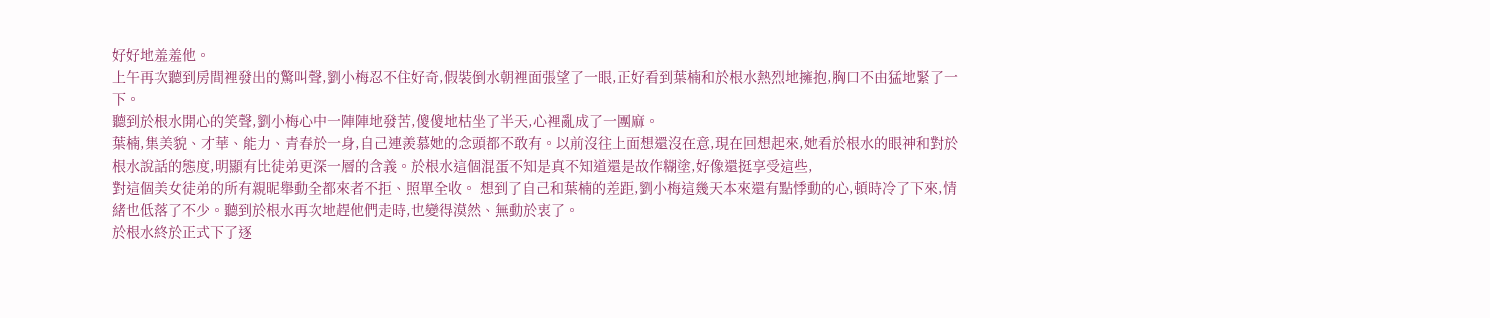好好地羞羞他。
上午再次聽到房間裡發出的驚叫聲,劉小梅忍不住好奇,假裝倒水朝裡面張望了一眼,正好看到葉楠和於根水熱烈地擁抱,胸口不由猛地緊了一下。
聽到於根水開心的笑聲,劉小梅心中一陣陣地發苦,傻傻地枯坐了半天,心裡亂成了一團麻。
葉楠,集美貌、才華、能力、青春於一身,自己連羨慕她的念頭都不敢有。以前沒往上面想還沒在意,現在回想起來,她看於根水的眼神和對於根水說話的態度,明顯有比徒弟更深一層的含義。於根水這個混蛋不知是真不知道還是故作糊塗,好像還挺享受這些,
對這個美女徒弟的所有親昵舉動全都來者不拒、照單全收。 想到了自己和葉楠的差距,劉小梅這幾天本來還有點悸動的心,頓時冷了下來,情緒也低落了不少。聽到於根水再次地趕他們走時,也變得漠然、無動於衷了。
於根水終於正式下了逐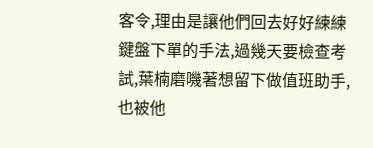客令,理由是讓他們回去好好練練鍵盤下單的手法,過幾天要檢查考試,葉楠磨嘰著想留下做值班助手,也被他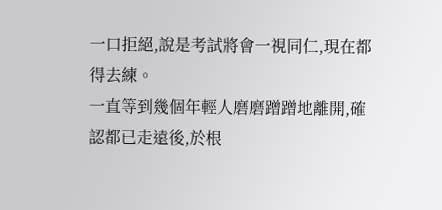一口拒絕,說是考試將會一視同仁,現在都得去練。
一直等到幾個年輕人磨磨蹭蹭地離開,確認都已走遠後,於根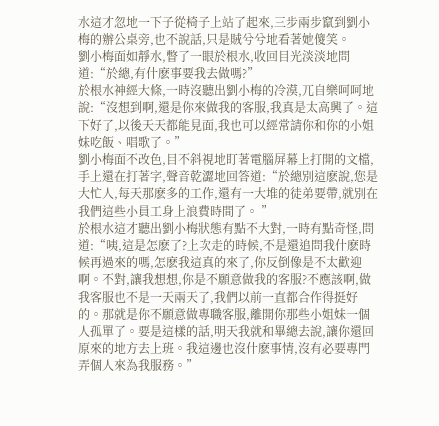水這才忽地一下子從椅子上站了起來,三步兩步竄到劉小梅的辦公桌旁,也不說話,只是賊兮兮地看著她傻笑。
劉小梅面如靜水,瞥了一眼於根水,收回目光淡淡地問道:“於總,有什麽事要我去做嗎?”
於根水神經大條,一時沒聽出劉小梅的冷漠,兀自樂呵呵地說:“沒想到啊,還是你來做我的客服,我真是太高興了。這下好了,以後天天都能見面,我也可以經常請你和你的小姐妹吃飯、唱歌了。”
劉小梅面不改色,目不斜視地盯著電腦屏幕上打開的文檔,手上還在打著字,聲音乾澀地回答道:“於總別這麽說,您是大忙人,每天那麽多的工作,還有一大堆的徒弟要帶,就別在我們這些小員工身上浪費時間了。 ”
於根水這才聽出劉小梅狀態有點不大對,一時有點奇怪,問道:“咦,這是怎麽了?上次走的時候,不是還追問我什麽時候再過來的嗎,怎麽我這真的來了,你反倒像是不太歡迎啊。不對,讓我想想,你是不願意做我的客服?不應該啊,做我客服也不是一天兩天了,我們以前一直都合作得挺好的。那就是你不願意做專職客服,離開你那些小姐妹一個人孤單了。要是這樣的話,明天我就和畢總去說,讓你還回原來的地方去上班。我這邊也沒什麽事情,沒有必要專門弄個人來為我服務。”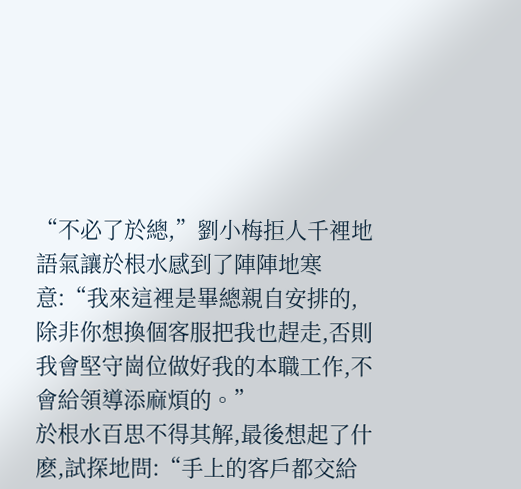“不必了於總,”劉小梅拒人千裡地語氣讓於根水感到了陣陣地寒意:“我來這裡是畢總親自安排的,除非你想換個客服把我也趕走,否則我會堅守崗位做好我的本職工作,不會給領導添麻煩的。”
於根水百思不得其解,最後想起了什麽,試探地問:“手上的客戶都交給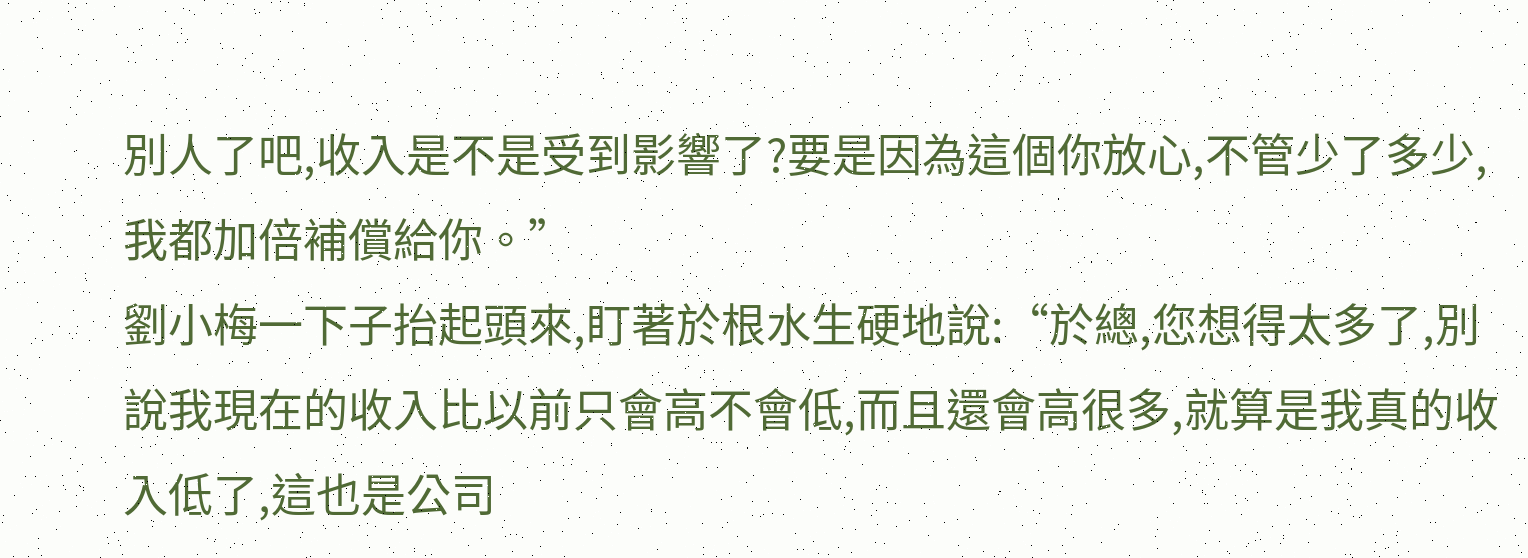別人了吧,收入是不是受到影響了?要是因為這個你放心,不管少了多少,我都加倍補償給你。”
劉小梅一下子抬起頭來,盯著於根水生硬地說:“於總,您想得太多了,別說我現在的收入比以前只會高不會低,而且還會高很多,就算是我真的收入低了,這也是公司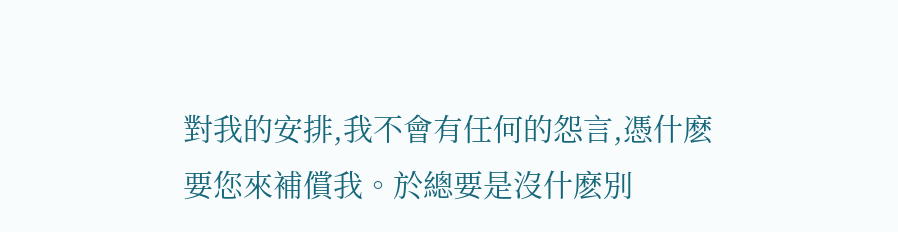對我的安排,我不會有任何的怨言,憑什麽要您來補償我。於總要是沒什麽別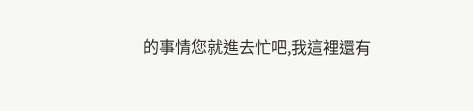的事情您就進去忙吧,我這裡還有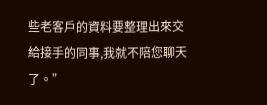些老客戶的資料要整理出來交給接手的同事,我就不陪您聊天了。”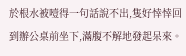於根水被噎得一句話說不出,隻好悻悻回到辦公桌前坐下,滿腹不解地發起呆來。